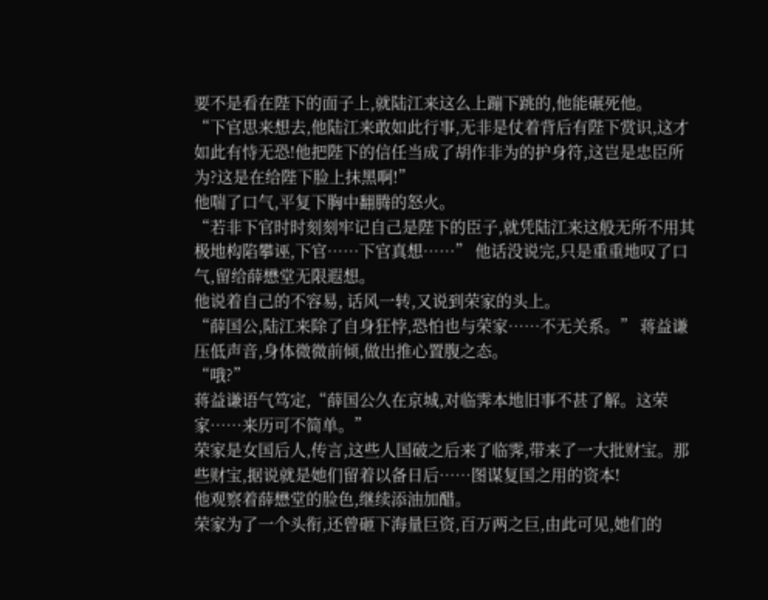要不是看在陛下的面子上,就陆江来这么上蹦下跳的,他能碾死他。
“下官思来想去,他陆江来敢如此行事,无非是仗着背后有陛下赏识,这才如此有恃无恐!他把陛下的信任当成了胡作非为的护身符,这岂是忠臣所为?这是在给陛下脸上抹黑啊!”
他喘了口气,平复下胸中翻腾的怒火。
“若非下官时时刻刻牢记自己是陛下的臣子,就凭陆江来这般无所不用其极地构陷攀诬,下官……下官真想……” 他话没说完,只是重重地叹了口气,留给薛懋堂无限遐想。
他说着自己的不容易, 话风一转,又说到荣家的头上。
“薛国公,陆江来除了自身狂悖,恐怕也与荣家……不无关系。” 蒋益谦压低声音,身体微微前倾,做出推心置腹之态。
“哦?”
蒋益谦语气笃定,“薛国公久在京城,对临霁本地旧事不甚了解。这荣家……来历可不简单。”
荣家是女国后人,传言,这些人国破之后来了临霁,带来了一大批财宝。那些财宝,据说就是她们留着以备日后……图谋复国之用的资本!
他观察着薛懋堂的脸色,继续添油加醋。
荣家为了一个头衔,还曾砸下海量巨资,百万两之巨,由此可见,她们的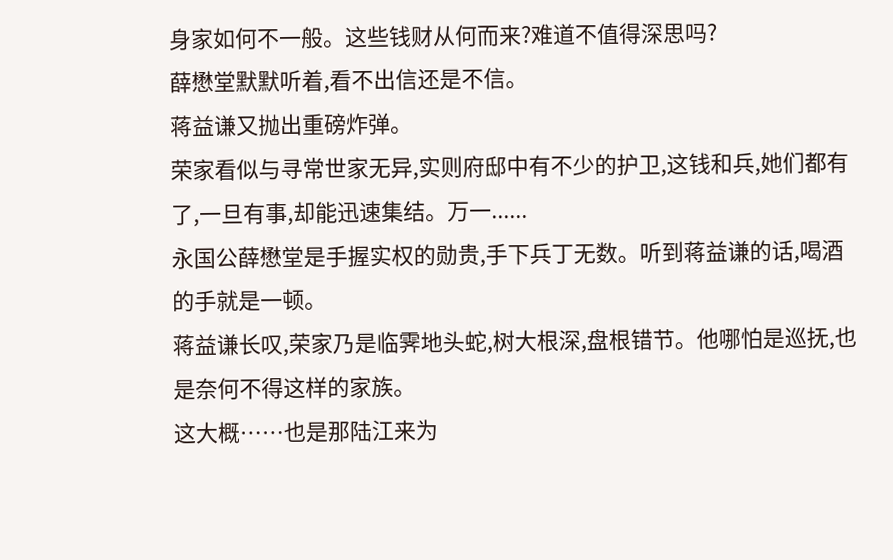身家如何不一般。这些钱财从何而来?难道不值得深思吗?
薛懋堂默默听着,看不出信还是不信。
蒋益谦又抛出重磅炸弹。
荣家看似与寻常世家无异,实则府邸中有不少的护卫,这钱和兵,她们都有了,一旦有事,却能迅速集结。万一......
永国公薛懋堂是手握实权的勋贵,手下兵丁无数。听到蒋益谦的话,喝酒的手就是一顿。
蒋益谦长叹,荣家乃是临霁地头蛇,树大根深,盘根错节。他哪怕是巡抚,也是奈何不得这样的家族。
这大概……也是那陆江来为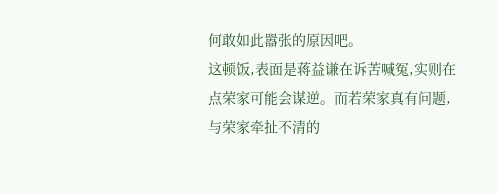何敢如此嚣张的原因吧。
这顿饭,表面是蒋益谦在诉苦喊冤,实则在点荣家可能会谋逆。而若荣家真有问题,与荣家牵扯不清的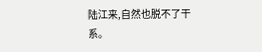陆江来,自然也脱不了干系。